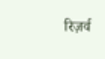रिज़र्व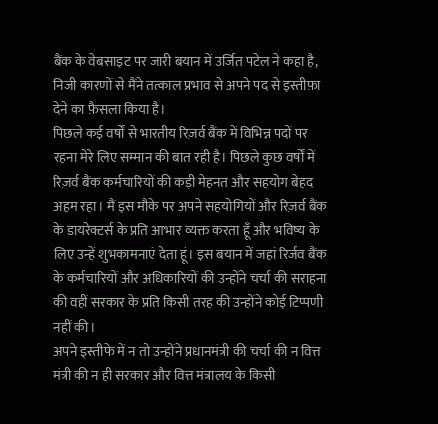बैंक के वेबसाइट पर जारी बयान में उर्जित पटेल ने कहा है, निजी कारणों से मैंने तत्काल प्रभाव से अपने पद से इस्तीफ़ा देने का फ़ैसला किया है।
पिछले कई वर्षों से भारतीय रिज़र्व बैंक में विभिन्न पदों पर रहना मेरे लिए सम्मान की बात रही है। पिछले कुछ वर्षों में रिज़र्व बैंक कर्मचारियों की कड़ी मेहनत और सहयोग बेहद अहम रहा। मैं इस मौके पर अपने सहयोगियों और रिज़र्व बैंक के डायरेक्टर्स के प्रति आभार व्यक्त करता हूँ और भविष्य के लिए उन्हें शुभकामनाएं देता हूं। इस बयान में जहां रिर्जव बैंक के कर्मचारियों और अधिकारियों की उन्होंने चर्चा की सराहना की वहीं सरकार के प्रति किसी तरह की उन्होंने कोई टिप्पणी नहीं की।
अपने इस्तीफे में न तो उन्होंने प्रधानमंत्री की चर्चा की न वित्त मंत्री की न ही सरकार और वित्त मंत्रालय के किसी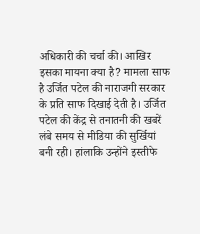अधिकारी की चर्चा की। आखिर इसका मायना क्या है? मामला साफ है उर्जित पटेल की नाराजगी सरकार के प्रति साफ दिखाई देती है। उर्जित पटेल की केंद्र से तनातनी की खबरें लंबे समय से मीडिया की सुर्खियां बनी रही। हांलाकि उन्होंने इस्तीफे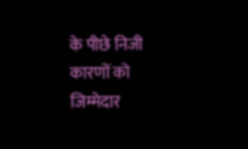के पीछे निजी कारणों को जिम्मेदार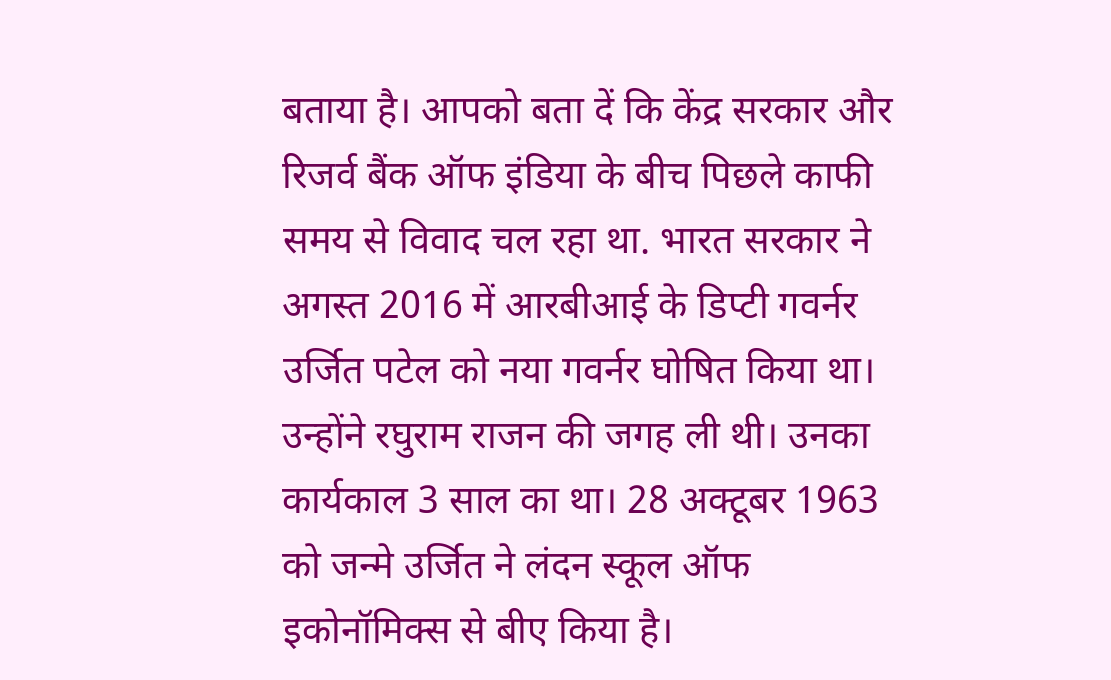बताया है। आपको बता दें कि केंद्र सरकार और रिजर्व बैंक ऑफ इंडिया के बीच पिछले काफी समय से विवाद चल रहा था. भारत सरकार ने अगस्त 2016 में आरबीआई के डिप्टी गवर्नर उर्जित पटेल को नया गवर्नर घोषित किया था।
उन्होंने रघुराम राजन की जगह ली थी। उनका कार्यकाल 3 साल का था। 28 अक्टूबर 1963 को जन्मे उर्जित ने लंदन स्कूल ऑफ इकोनॉमिक्स से बीए किया है।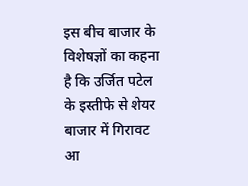इस बीच बाजार के विशेषज्ञों का कहना है कि उर्जित पटेल के इस्तीफे से शेयर बाजार में गिरावट आ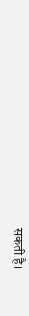सकती है।